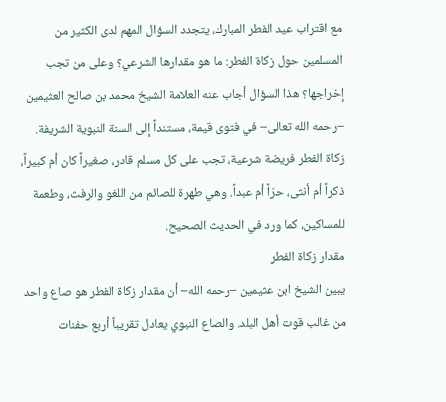مع اقتراب عيد الفطر المبارك، يتجدد السؤال المهم لدى الكثير من المسلمين حول زكاة الفطر: ما هو مقدارها الشرعي؟ وعلى من تجب إخراجها؟ هذا السؤال أجاب عنه العلامة الشيخ محمد بن صالح العثيمين –رحمه الله تعالى– في فتوى قيمة، مستنداً إلى السنة النبوية الشريفة.
زكاة الفطر فريضة شرعية، تجب على كل مسلم قادر، صغيراً كان أم كبيراً، ذكراً أم أنثى، حرّاً أم عبداً. وهي طهرة للصائم من اللغو والرفث، وطعمة للمساكين، كما ورد في الحديث الصحيح.
مقدار زكاة الفطر
يبين الشيخ ابن عثيمين –رحمه الله– أن مقدار زكاة الفطر هو صاع واحد من غالب قوت أهل البلد. والصاع النبوي يعادل تقريباً أربع حفنات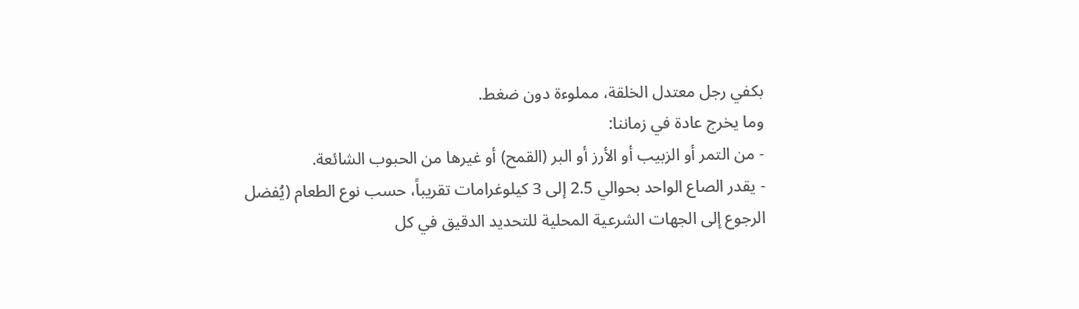بكفي رجل معتدل الخلقة، مملوءة دون ضغط.
وما يخرج عادة في زماننا:
- من التمر أو الزبيب أو الأرز أو البر (القمح) أو غيرها من الحبوب الشائعة.
- يقدر الصاع الواحد بحوالي 2.5 إلى 3 كيلوغرامات تقريباً، حسب نوع الطعام (يُفضل الرجوع إلى الجهات الشرعية المحلية للتحديد الدقيق في كل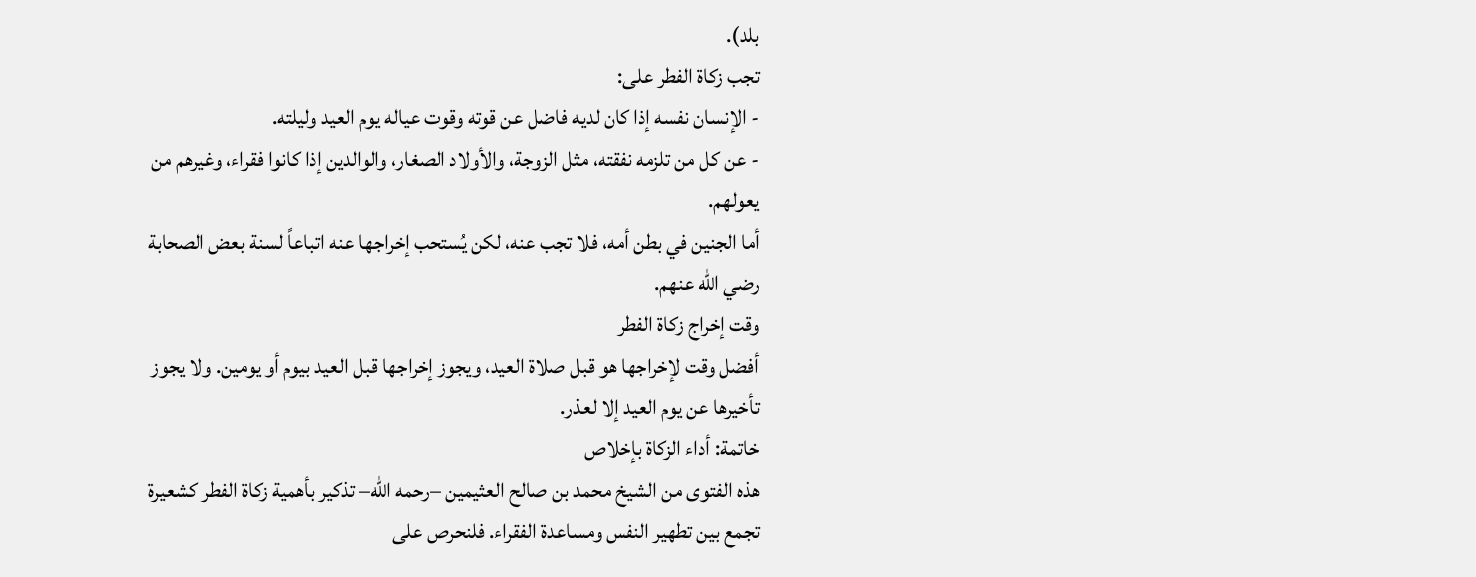بلد).
تجب زكاة الفطر على:
- الإنسان نفسه إذا كان لديه فاضل عن قوته وقوت عياله يوم العيد وليلته.
- عن كل من تلزمه نفقته، مثل الزوجة، والأولاد الصغار، والوالدين إذا كانوا فقراء، وغيرهم من يعولهم.
أما الجنين في بطن أمه، فلا تجب عنه، لكن يُستحب إخراجها عنه اتباعاً لسنة بعض الصحابة رضي الله عنهم.
وقت إخراج زكاة الفطر
أفضل وقت لإخراجها هو قبل صلاة العيد، ويجوز إخراجها قبل العيد بيوم أو يومين. ولا يجوز تأخيرها عن يوم العيد إلا لعذر.
خاتمة: أداء الزكاة بإخلاص
هذه الفتوى من الشيخ محمد بن صالح العثيمين –رحمه الله– تذكير بأهمية زكاة الفطر كشعيرة تجمع بين تطهير النفس ومساعدة الفقراء. فلنحرص على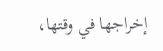إخراجها في وقتها،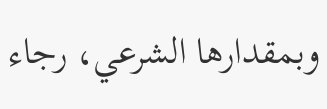وبمقدارها الشرعي، رجاء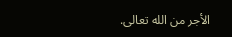الأجر من الله تعالى.